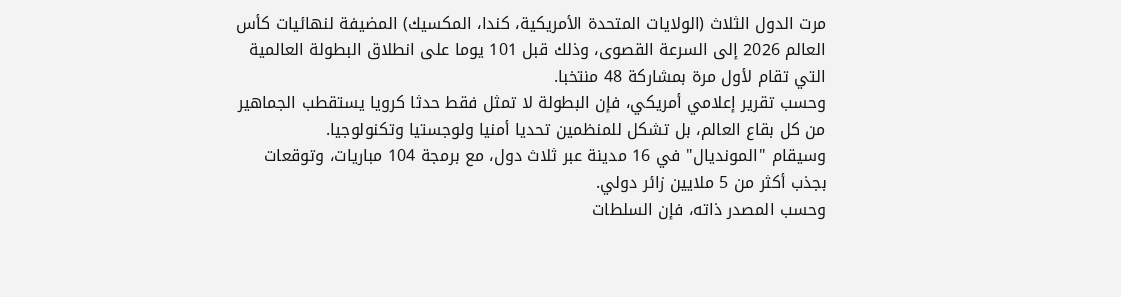مرت الدول الثلاث (الولايات المتحدة الأمريكية، كندا، المكسيك) المضيفة لنهائيات كأس العالم 2026 إلى السرعة القصوى، وذلك قبل 101 يوما على انطلاق البطولة العالمية التي تقام لأول مرة بمشاركة 48 منتخبا.
وحسب تقرير إعلامي أمريكي، فإن البطولة لا تمثل فقط حدثا كرويا يستقطب الجماهير من كل بقاع العالم، بل تشكل للمنظمين تحديا أمنيا ولوجستيا وتكنولوجيا.
وسيقام "المونديال" في 16 مدينة عبر ثلاث دول، مع برمجة 104 مباريات، وتوقعات بجذب أكثر من 5 ملايين زائر دولي.
وحسب المصدر ذاته، فإن السلطات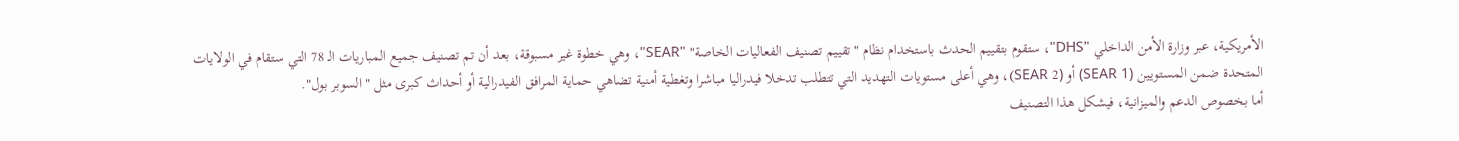الأمريكية، عبر وزارة الأمن الداخلي "DHS"، ستقوم بتقييم الحدث باستخدام نظام "تقييم تصنيف الفعاليات الخاصة" "SEAR"، وهي خطوة غير مسبوقة، بعد أن تم تصنيف جميع المباريات الـ 78 التي ستقام في الولايات المتحدة ضمن المستويين (SEAR 1) أو (SEAR 2)، وهي أعلى مستويات التهديد التي تتطلب تدخلا فيدراليا مباشرا وتغطية أمنية تضاهي حماية المرافق الفيدرالية أو أحداث كبرى مثل "السوبر بول".
أما بخصوص الدعم والميزانية، فيشكل هذا التصنيف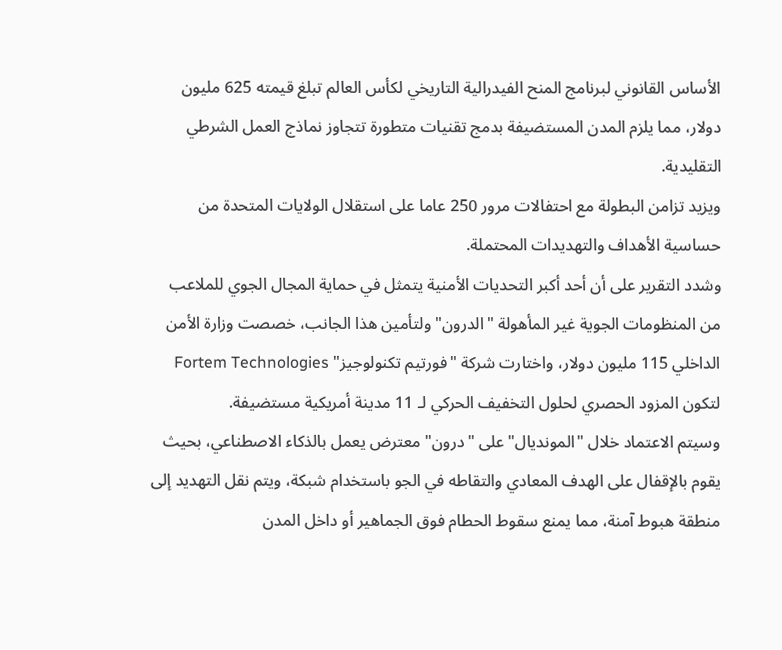الأساس القانوني لبرنامج المنح الفيدرالية التاريخي لكأس العالم تبلغ قيمته 625 مليون دولار، مما يلزم المدن المستضيفة بدمج تقنيات متطورة تتجاوز نماذج العمل الشرطي التقليدية.
ويزيد تزامن البطولة مع احتفالات مرور 250 عاما على استقلال الولايات المتحدة من حساسية الأهداف والتهديدات المحتملة.
وشدد التقرير على أن أحد أكبر التحديات الأمنية يتمثل في حماية المجال الجوي للملاعب من المنظومات الجوية غير المأهولة "الدرون" ولتأمين هذا الجانب، خصصت وزارة الأمن الداخلي 115 مليون دولار، واختارت شركة "فورتيم تكنولوجيز" Fortem Technologies لتكون المزود الحصري لحلول التخفيف الحركي لـ 11 مدينة أمريكية مستضيفة.
وسيتم الاعتماد خلال "المونديال" على "درون" معترض يعمل بالذكاء الاصطناعي، بحيث يقوم بالإقفال على الهدف المعادي والتقاطه في الجو باستخدام شبكة، ويتم نقل التهديد إلى منطقة هبوط آمنة، مما يمنع سقوط الحطام فوق الجماهير أو داخل المدن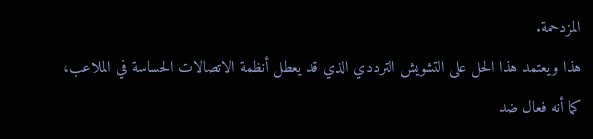المزدحمة.
هذا ويعتمد هذا الحل على التشويش الترددي الذي قد يعطل أنظمة الاتصالات الحساسة في الملاعب، كما أنه فعال ضد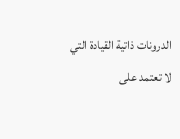الدرونات ذاتية القيادة التي لا تعتمد على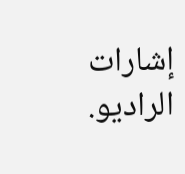إشارات الراديو.